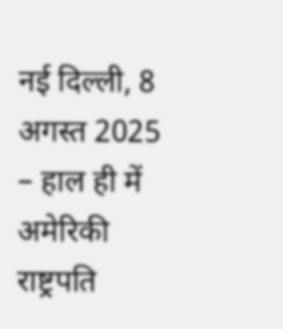नई दिल्ली, 8 अगस्त 2025 – हाल ही में अमेरिकी राष्ट्रपति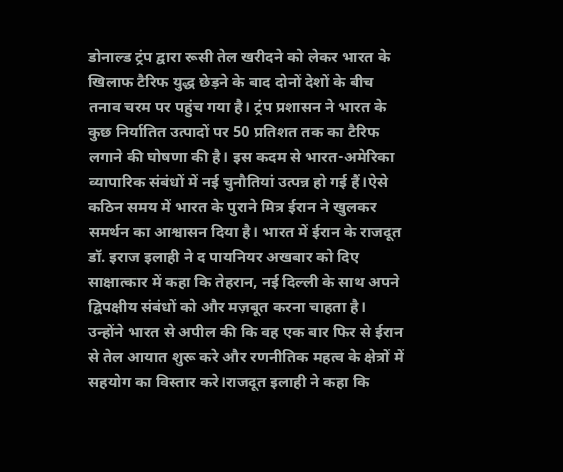डोनाल्ड ट्रंप द्वारा रूसी तेल खरीदने को लेकर भारत के खिलाफ टैरिफ युद्ध छेड़ने के बाद दोनों देशों के बीच तनाव चरम पर पहुंच गया है। ट्रंप प्रशासन ने भारत के कुछ निर्यातित उत्पादों पर 50 प्रतिशत तक का टैरिफ लगाने की घोषणा की है। इस कदम से भारत-अमेरिका व्यापारिक संबंधों में नई चुनौतियां उत्पन्न हो गई हैं।ऐसे कठिन समय में भारत के पुराने मित्र ईरान ने खुलकर समर्थन का आश्वासन दिया है। भारत में ईरान के राजदूत डॉ. इराज इलाही ने द पायनियर अखबार को दिए साक्षात्कार में कहा कि तेहरान, नई दिल्ली के साथ अपने द्विपक्षीय संबंधों को और मज़बूत करना चाहता है। उन्होंने भारत से अपील की कि वह एक बार फिर से ईरान से तेल आयात शुरू करे और रणनीतिक महत्व के क्षेत्रों में सहयोग का विस्तार करे।राजदूत इलाही ने कहा कि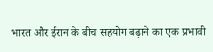भारत और ईरान के बीच सहयोग बढ़ाने का एक प्रभावी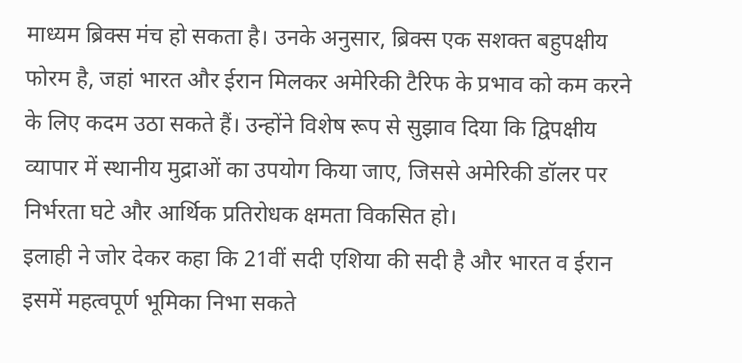माध्यम ब्रिक्स मंच हो सकता है। उनके अनुसार, ब्रिक्स एक सशक्त बहुपक्षीय फोरम है, जहां भारत और ईरान मिलकर अमेरिकी टैरिफ के प्रभाव को कम करने के लिए कदम उठा सकते हैं। उन्होंने विशेष रूप से सुझाव दिया कि द्विपक्षीय व्यापार में स्थानीय मुद्राओं का उपयोग किया जाए, जिससे अमेरिकी डॉलर पर निर्भरता घटे और आर्थिक प्रतिरोधक क्षमता विकसित हो।
इलाही ने जोर देकर कहा कि 21वीं सदी एशिया की सदी है और भारत व ईरान इसमें महत्वपूर्ण भूमिका निभा सकते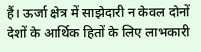हैं। ऊर्जा क्षेत्र में साझेदारी न केवल दोनों देशों के आर्थिक हितों के लिए लाभकारी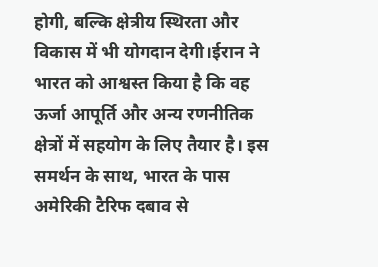होगी, बल्कि क्षेत्रीय स्थिरता और विकास में भी योगदान देगी।ईरान ने भारत को आश्वस्त किया है कि वह ऊर्जा आपूर्ति और अन्य रणनीतिक क्षेत्रों में सहयोग के लिए तैयार है। इस समर्थन के साथ, भारत के पास अमेरिकी टैरिफ दबाव से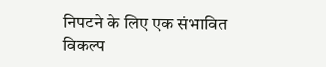निपटने के लिए एक संभावित विकल्प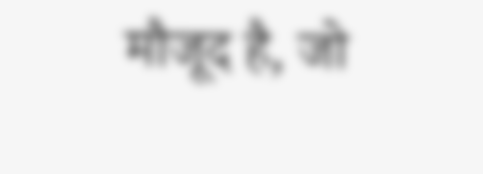मौजूद है, जो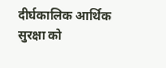दीर्घकालिक आर्थिक सुरक्षा को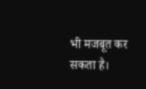भी मजबूत कर सकता है।